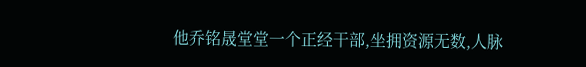他乔铭晟堂堂一个正经干部,坐拥资源无数,人脉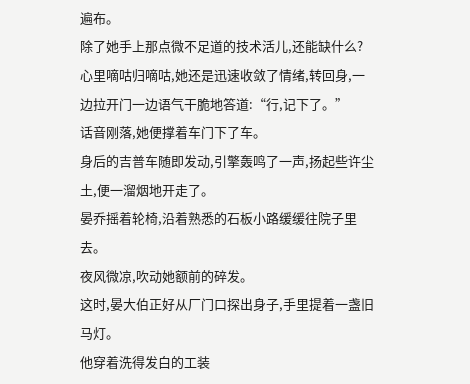遍布。
除了她手上那点微不足道的技术活儿,还能缺什么?
心里嘀咕归嘀咕,她还是迅速收敛了情绪,转回身,一边拉开门一边语气干脆地答道:“行,记下了。”
话音刚落,她便撑着车门下了车。
身后的吉普车随即发动,引擎轰鸣了一声,扬起些许尘土,便一溜烟地开走了。
晏乔摇着轮椅,沿着熟悉的石板小路缓缓往院子里去。
夜风微凉,吹动她额前的碎发。
这时,晏大伯正好从厂门口探出身子,手里提着一盏旧马灯。
他穿着洗得发白的工装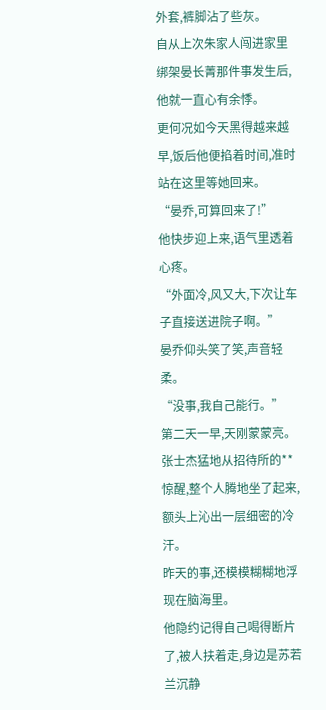外套,裤脚沾了些灰。
自从上次朱家人闯进家里绑架晏长菁那件事发生后,他就一直心有余悸。
更何况如今天黑得越来越早,饭后他便掐着时间,准时站在这里等她回来。
“晏乔,可算回来了!”
他快步迎上来,语气里透着心疼。
“外面冷,风又大,下次让车子直接送进院子啊。”
晏乔仰头笑了笑,声音轻柔。
“没事,我自己能行。”
第二天一早,天刚蒙蒙亮。
张士杰猛地从招待所的**惊醒,整个人腾地坐了起来,额头上沁出一层细密的冷汗。
昨天的事,还模模糊糊地浮现在脑海里。
他隐约记得自己喝得断片了,被人扶着走,身边是苏若兰沉静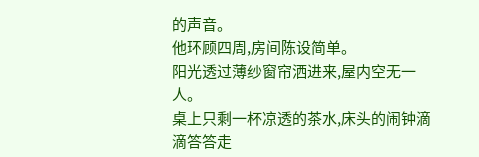的声音。
他环顾四周,房间陈设简单。
阳光透过薄纱窗帘洒进来,屋内空无一人。
桌上只剩一杯凉透的茶水,床头的闹钟滴滴答答走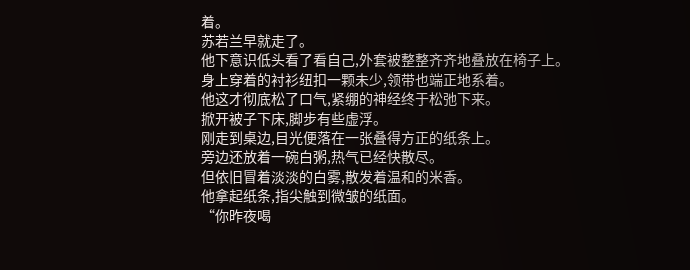着。
苏若兰早就走了。
他下意识低头看了看自己,外套被整整齐齐地叠放在椅子上。
身上穿着的衬衫纽扣一颗未少,领带也端正地系着。
他这才彻底松了口气,紧绷的神经终于松弛下来。
掀开被子下床,脚步有些虚浮。
刚走到桌边,目光便落在一张叠得方正的纸条上。
旁边还放着一碗白粥,热气已经快散尽。
但依旧冒着淡淡的白雾,散发着温和的米香。
他拿起纸条,指尖触到微皱的纸面。
“你昨夜喝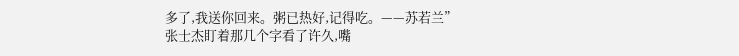多了,我送你回来。粥已热好,记得吃。——苏若兰”
张士杰盯着那几个字看了许久,嘴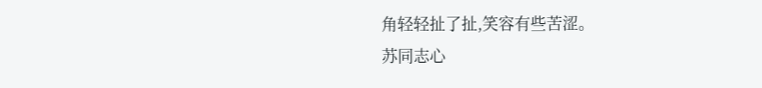角轻轻扯了扯,笑容有些苦涩。
苏同志心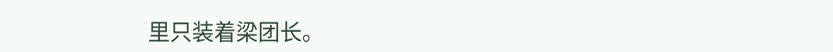里只装着梁团长。